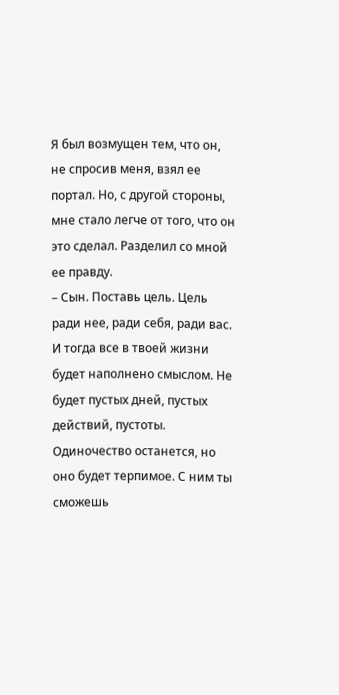Я был возмущен тем, что он, не спросив меня, взял ее портал. Но, с другой стороны, мне стало легче от того, что он это сделал. Разделил со мной ее правду.
– Сын. Поставь цель. Цель ради нее, ради себя, ради вас. И тогда все в твоей жизни будет наполнено смыслом. Не будет пустых дней, пустых действий, пустоты. Одиночество останется, но оно будет терпимое. С ним ты сможешь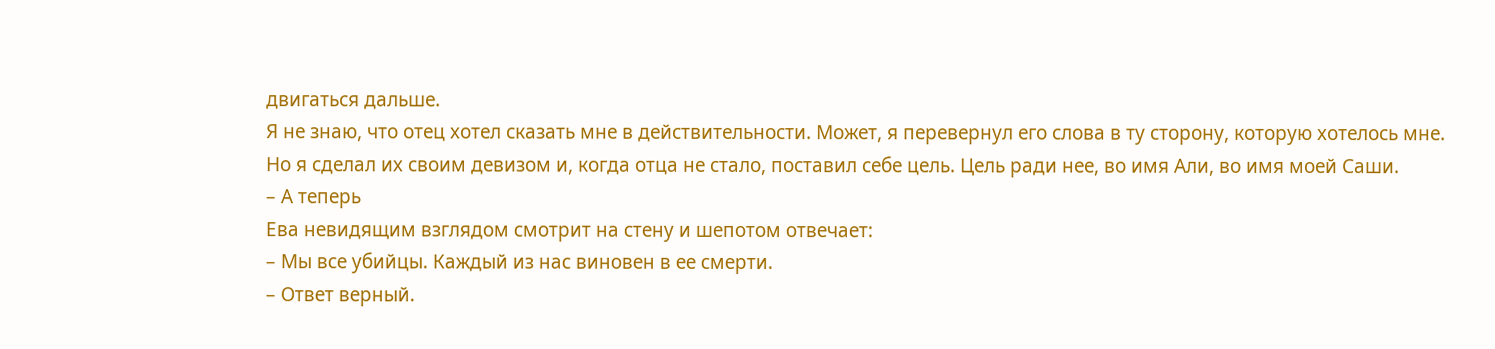двигаться дальше.
Я не знаю, что отец хотел сказать мне в действительности. Может, я перевернул его слова в ту сторону, которую хотелось мне. Но я сделал их своим девизом и, когда отца не стало, поставил себе цель. Цель ради нее, во имя Али, во имя моей Саши.
– А теперь
Ева невидящим взглядом смотрит на стену и шепотом отвечает:
– Мы все убийцы. Каждый из нас виновен в ее смерти.
– Ответ верный.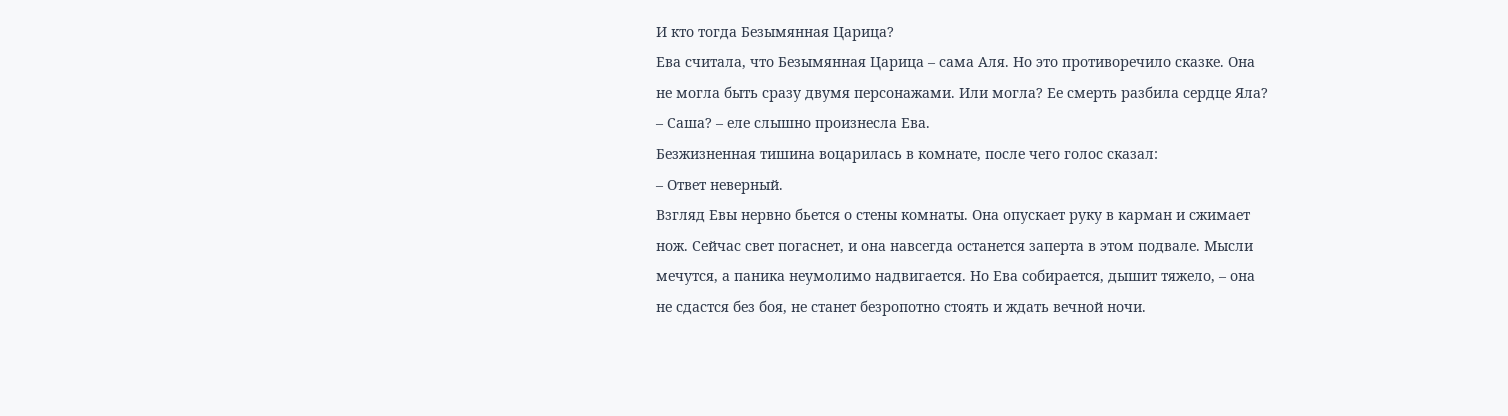И кто тогда Безымянная Царица?
Ева считала, что Безымянная Царица – сама Аля. Но это противоречило сказке. Она не могла быть сразу двумя персонажами. Или могла? Ее смерть разбила сердце Яла?
– Саша? – еле слышно произнесла Ева.
Безжизненная тишина воцарилась в комнате, после чего голос сказал:
– Ответ неверный.
Взгляд Евы нервно бьется о стены комнаты. Она опускает руку в карман и сжимает нож. Сейчас свет погаснет, и она навсегда останется заперта в этом подвале. Мысли мечутся, а паника неумолимо надвигается. Но Ева собирается, дышит тяжело, – она не сдастся без боя, не станет безропотно стоять и ждать вечной ночи.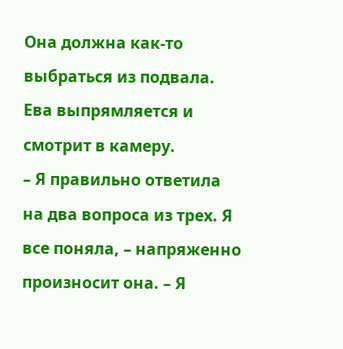Она должна как-то выбраться из подвала. Ева выпрямляется и смотрит в камеру.
– Я правильно ответила на два вопроса из трех. Я все поняла, – напряженно произносит она. – Я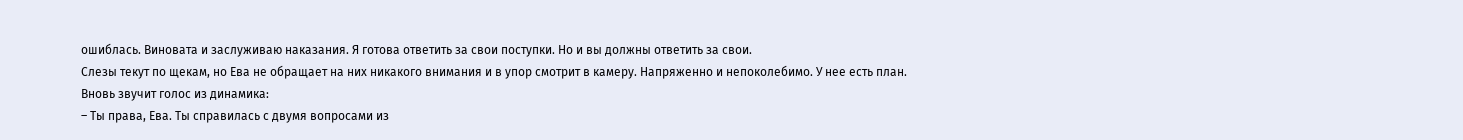ошиблась. Виновата и заслуживаю наказания. Я готова ответить за свои поступки. Но и вы должны ответить за свои.
Слезы текут по щекам, но Ева не обращает на них никакого внимания и в упор смотрит в камеру. Напряженно и непоколебимо. У нее есть план.
Вновь звучит голос из динамика:
– Ты права, Ева. Ты справилась с двумя вопросами из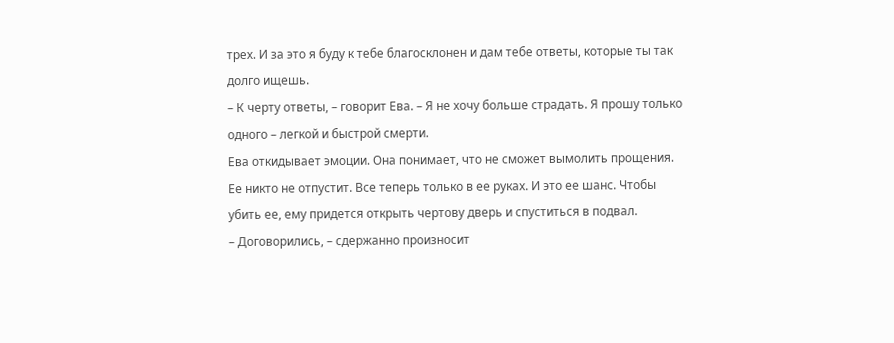трех. И за это я буду к тебе благосклонен и дам тебе ответы, которые ты так долго ищешь.
– К черту ответы, – говорит Ева. – Я не хочу больше страдать. Я прошу только одного – легкой и быстрой смерти.
Ева откидывает эмоции. Она понимает, что не сможет вымолить прощения. Ее никто не отпустит. Все теперь только в ее руках. И это ее шанс. Чтобы убить ее, ему придется открыть чертову дверь и спуститься в подвал.
– Договорились, – сдержанно произносит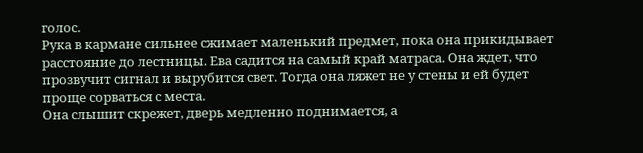голос.
Рука в кармане сильнее сжимает маленький предмет, пока она прикидывает расстояние до лестницы. Ева садится на самый край матраса. Она ждет, что прозвучит сигнал и вырубится свет. Тогда она ляжет не у стены и ей будет проще сорваться с места.
Она слышит скрежет, дверь медленно поднимается, а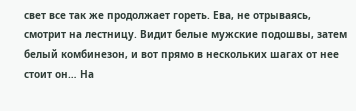свет все так же продолжает гореть. Ева, не отрываясь, смотрит на лестницу. Видит белые мужские подошвы, затем белый комбинезон, и вот прямо в нескольких шагах от нее стоит он… На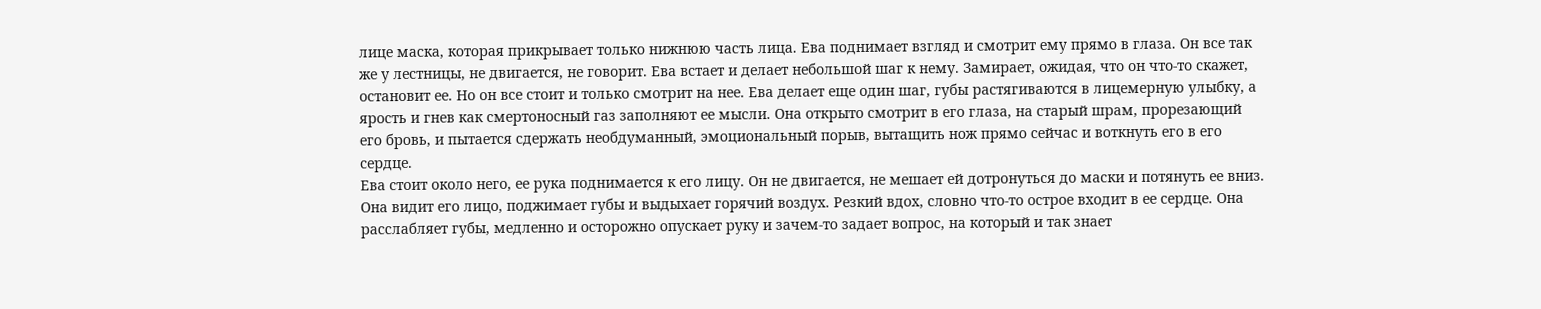лице маска, которая прикрывает только нижнюю часть лица. Ева поднимает взгляд и смотрит ему прямо в глаза. Он все так же у лестницы, не двигается, не говорит. Ева встает и делает небольшой шаг к нему. Замирает, ожидая, что он что-то скажет, остановит ее. Но он все стоит и только смотрит на нее. Ева делает еще один шаг, губы растягиваются в лицемерную улыбку, а ярость и гнев как смертоносный газ заполняют ее мысли. Она открыто смотрит в его глаза, на старый шрам, прорезающий его бровь, и пытается сдержать необдуманный, эмоциональный порыв, вытащить нож прямо сейчас и воткнуть его в его сердце.
Ева стоит около него, ее рука поднимается к его лицу. Он не двигается, не мешает ей дотронуться до маски и потянуть ее вниз. Она видит его лицо, поджимает губы и выдыхает горячий воздух. Резкий вдох, словно что-то острое входит в ее сердце. Она расслабляет губы, медленно и осторожно опускает руку и зачем-то задает вопрос, на который и так знает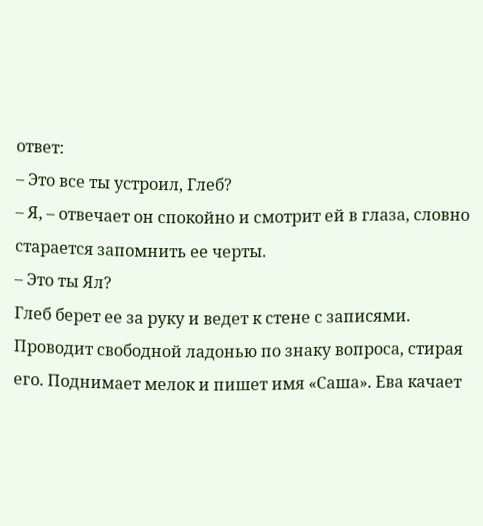ответ:
– Это все ты устроил, Глеб?
– Я, – отвечает он спокойно и смотрит ей в глаза, словно старается запомнить ее черты.
– Это ты Ял?
Глеб берет ее за руку и ведет к стене с записями. Проводит свободной ладонью по знаку вопроса, стирая его. Поднимает мелок и пишет имя «Саша». Ева качает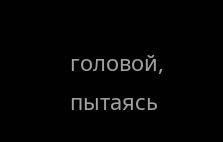головой, пытаясь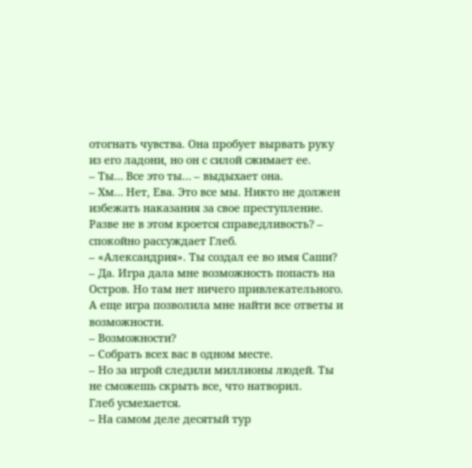отогнать чувства. Она пробует вырвать руку из его ладони, но он с силой сжимает ее.
– Ты… Все это ты… – выдыхает она.
– Хм… Нет, Ева. Это все мы. Никто не должен избежать наказания за свое преступление. Разве не в этом кроется справедливость? – спокойно рассуждает Глеб.
– «Александрия». Ты создал ее во имя Саши?
– Да. Игра дала мне возможность попасть на Остров. Но там нет ничего привлекательного. А еще игра позволила мне найти все ответы и возможности.
– Возможности?
– Собрать всех вас в одном месте.
– Но за игрой следили миллионы людей. Ты не сможешь скрыть все, что натворил.
Глеб усмехается.
– На самом деле десятый тур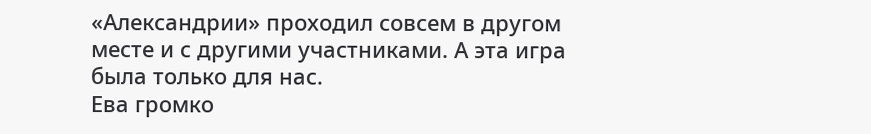«Александрии» проходил совсем в другом месте и с другими участниками. А эта игра была только для нас.
Ева громко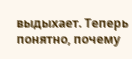выдыхает. Теперь понятно, почему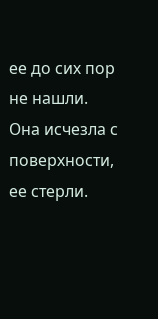ее до сих пор не нашли. Она исчезла с поверхности, ее стерли.